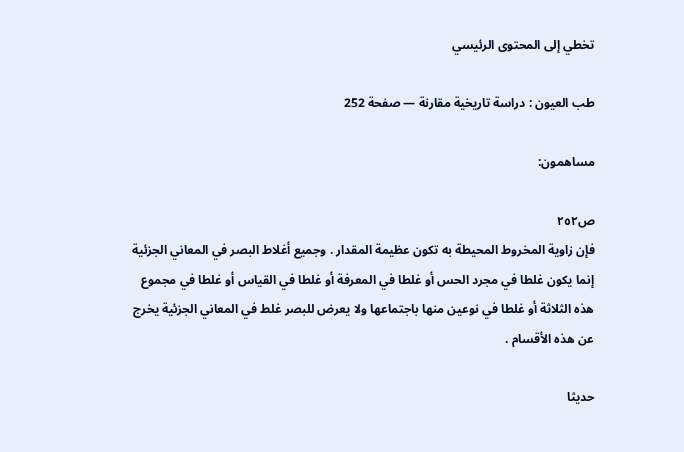تخطي إلى المحتوى الرئيسي

طب العيون : دراسة تاريخية مقارنة — صفحة 252

مساهمون:

ص٢٥٢
فإن زاوية المخروط المحيطة به تكون عظيمة المقدار . وجميع أغلاط البصر في المعاني الجزئية إنما يكون غلطا في مجرد الحس أو غلطا في المعرفة أو غلطا في القياس أو غلطا في مجموع هذه الثلاثة أو غلطا في نوعين منها باجتماعها ولا يعرض للبصر غلط في المعاني الجزئية يخرج عن هذه الأقسام .

حديثا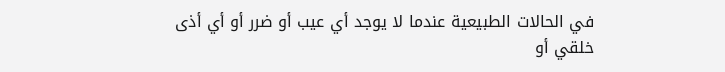في الحالات الطبيعية عندما لا يوجد أي عيب أو ضرر أو أي أذى خلقي أو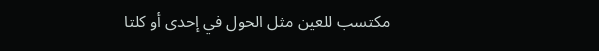مكتسب للعين مثل الحول في إحدى أو كلتا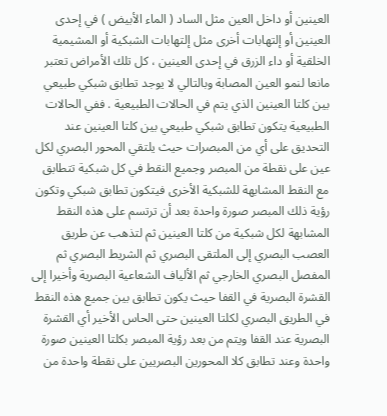العينين أو داخل العين مثل الساد ( الماء الأبيض ) في إحدى العينين أو إلتهابات أخرى مثل إلتهابات الشبكية أو المشيمية الخلقية أو داء الزرق في إحدى العينين ، كل تلك الأمراض تعتبر مانعا لنمو العين المصابة وبالتالي لا يوجد تطابق شبكي طبيعي بين كلتا العينين الذي يتم في الحالات الطبيعية . ففي الحالات الطبيعية يتكون تطابق شبكي طبيعي بين كلتا العينين عند التحديق على أي من المبصرات حيث يلتقي المحور البصري لكل عين على نقطة من المبصر وجميع النقط في كل شبكية تتطابق مع النقط المشابهة للشبكية الأخرى فيتكون تطابق شبكي وتكون رؤية ذلك المبصر صورة واحدة بعد أن ترتسم على هذه النقط المشابهة لكل شبكية من كلتا العينين ثم لتذهب عن طريق العصب البصري إلى الملتقى البصري ثم الشريط البصري ثم المفصل البصري الخارجي ثم الألياف الشعاعية البصرية وأخيرا إلى القشرة البصرية في القفا حيث يكون تطابق بين جميع هذه النقط في الطريق البصري لكلتا العينين حتى الحاس الأخير أي القشرة البصرية عند القفا ويتم من بعد رؤية المبصر بكلتا العينين صورة واحدة وعند تطابق كلا المحورين البصريين على نقطة واحدة من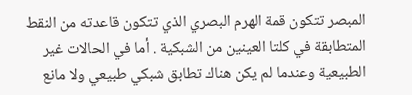المبصر تتكون قمة الهرم البصري الذي تتكون قاعدته من النقط المتطابقة في كلتا العينين من الشبكية . أما في الحالات غير الطبيعية وعندما لم يكن هناك تطابق شبكي طبيعي ولا مانع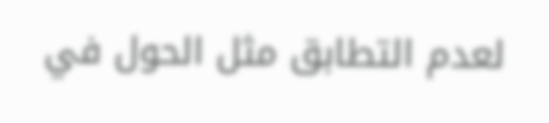لعدم التطابق مثل الحول في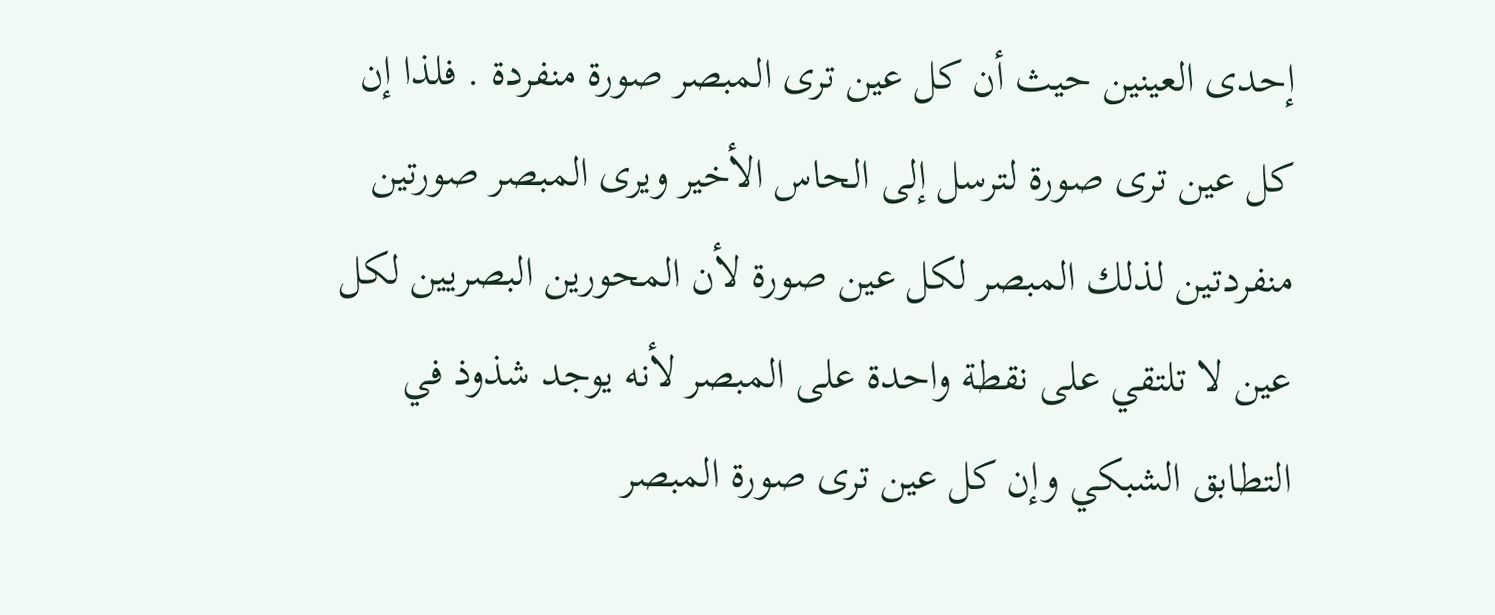إحدى العينين حيث أن كل عين ترى المبصر صورة منفردة . فلذا إن كل عين ترى صورة لترسل إلى الحاس الأخير ويرى المبصر صورتين منفردتين لذلك المبصر لكل عين صورة لأن المحورين البصريين لكل عين لا تلتقي على نقطة واحدة على المبصر لأنه يوجد شذوذ في التطابق الشبكي وإن كل عين ترى صورة المبصر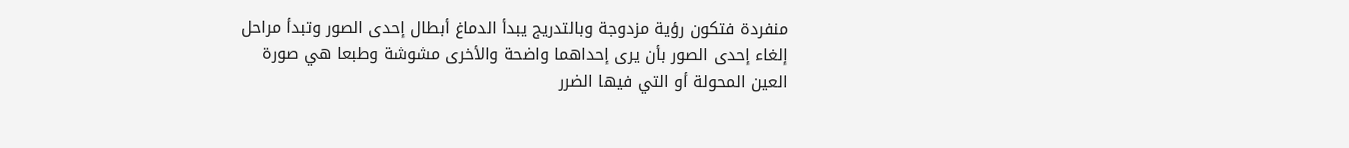منفردة فتكون رؤية مزدوجة وبالتدريج يبدأ الدماغ أبطال إحدى الصور وتبدأ مراحل إلغاء إحدى الصور بأن يرى إحداهما واضحة والأخرى مشوشة وطبعا هي صورة العين المحولة أو التي فيها الضرر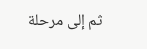ثم إلى مرحلة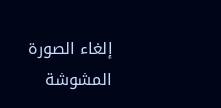إلغاء الصورة المشوشة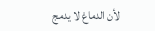لأن الدماغ لا يدمج